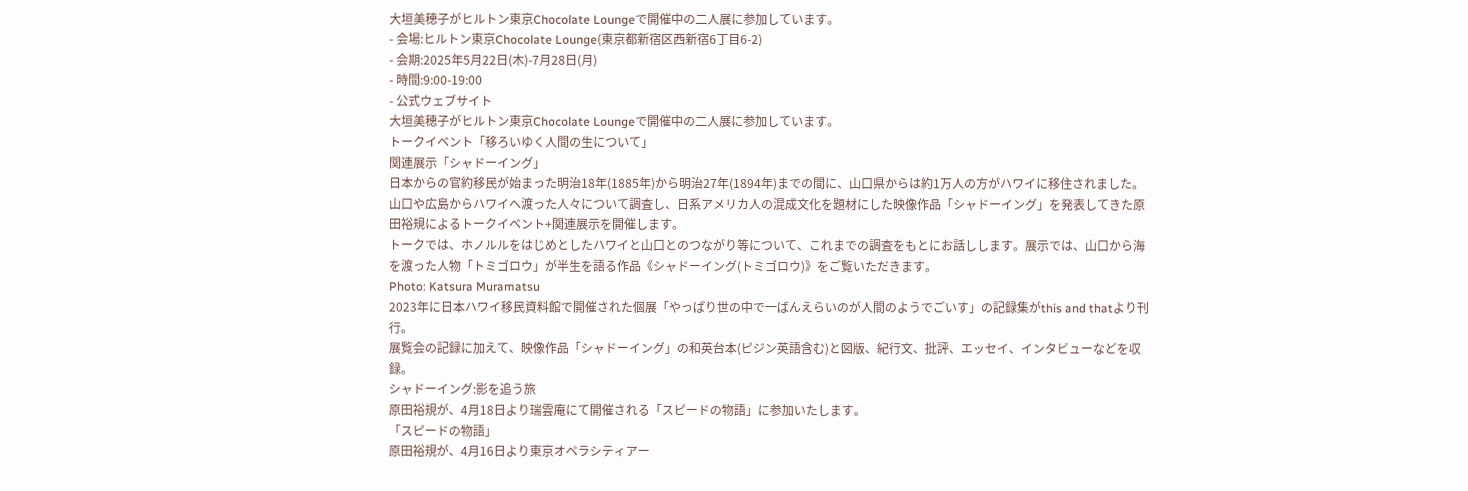大垣美穂子がヒルトン東京Chocolate Loungeで開催中の二人展に参加しています。
- 会場:ヒルトン東京Chocolate Lounge(東京都新宿区西新宿6丁目6-2)
- 会期:2025年5月22日(木)-7月28日(月)
- 時間:9:00-19:00
- 公式ウェブサイト
大垣美穂子がヒルトン東京Chocolate Loungeで開催中の二人展に参加しています。
トークイベント「移ろいゆく人間の生について」
関連展示「シャドーイング」
日本からの官約移民が始まった明治18年(1885年)から明治27年(1894年)までの間に、山口県からは約1万人の方がハワイに移住されました。
山口や広島からハワイへ渡った人々について調査し、日系アメリカ人の混成文化を題材にした映像作品「シャドーイング」を発表してきた原田裕規によるトークイベント+関連展示を開催します。
トークでは、ホノルルをはじめとしたハワイと山口とのつながり等について、これまでの調査をもとにお話しします。展示では、山口から海を渡った人物「トミゴロウ」が半生を語る作品《シャドーイング(トミゴロウ)》をご覧いただきます。
Photo: Katsura Muramatsu
2023年に日本ハワイ移民資料館で開催された個展「やっぱり世の中で一ばんえらいのが人間のようでごいす」の記録集がthis and thatより刊行。
展覧会の記録に加えて、映像作品「シャドーイング」の和英台本(ピジン英語含む)と図版、紀行文、批評、エッセイ、インタビューなどを収録。
シャドーイング:影を追う旅
原田裕規が、4月18日より瑞雲庵にて開催される「スピードの物語」に参加いたします。
「スピードの物語」
原田裕規が、4月16日より東京オペラシティアー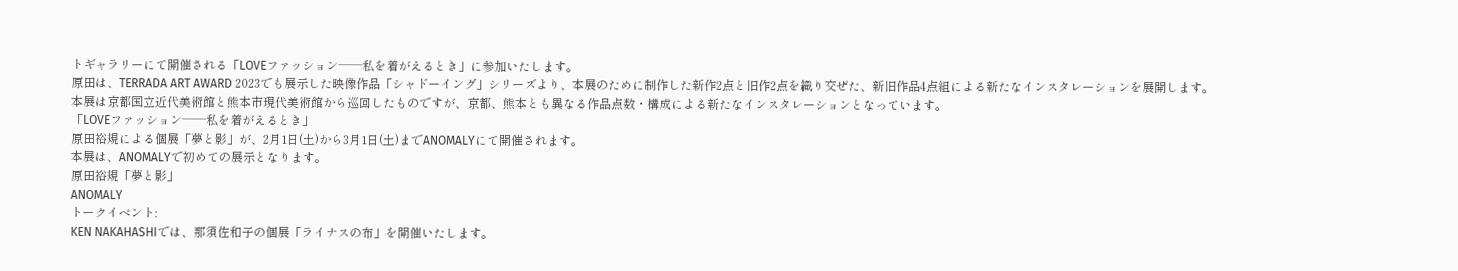トギャラリーにて開催される「LOVEファッション──私を着がえるとき」に参加いたします。
原田は、TERRADA ART AWARD 2023でも展示した映像作品「シャドーイング」シリーズより、本展のために制作した新作2点と旧作2点を織り交ぜた、新旧作品4点組による新たなインスタレーションを展開します。
本展は京都国立近代美術館と熊本市現代美術館から巡回したものですが、京都、熊本とも異なる作品点数・構成による新たなインスタレーションとなっています。
「LOVEファッション──私を着がえるとき」
原田裕規による個展「夢と影」が、2月1日(土)から3月1日(土)までANOMALYにて開催されます。
本展は、ANOMALYで初めての展示となります。
原田裕規「夢と影」
ANOMALY
トークイベント:
KEN NAKAHASHIでは、那須佐和子の個展「ライナスの布」を開催いたします。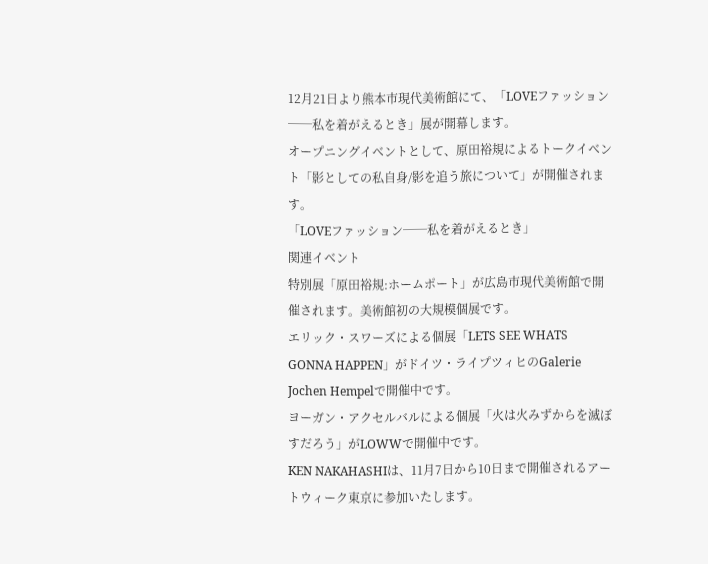12月21日より熊本市現代美術館にて、「LOVEファッション──私を着がえるとき」展が開幕します。
オープニングイベントとして、原田裕規によるトークイベント「影としての私自身/影を追う旅について」が開催されます。
「LOVEファッション──私を着がえるとき」
関連イベント
特別展「原田裕規:ホームポート」が広島市現代美術館で開催されます。美術館初の大規模個展です。
エリック・スワーズによる個展「LETS SEE WHATS GONNA HAPPEN」がドイツ・ライプツィヒのGalerie Jochen Hempelで開催中です。
ヨーガン・アクセルバルによる個展「火は火みずからを滅ぼすだろう」がLOWWで開催中です。
KEN NAKAHASHIは、11月7日から10日まで開催されるアートウィーク東京に参加いたします。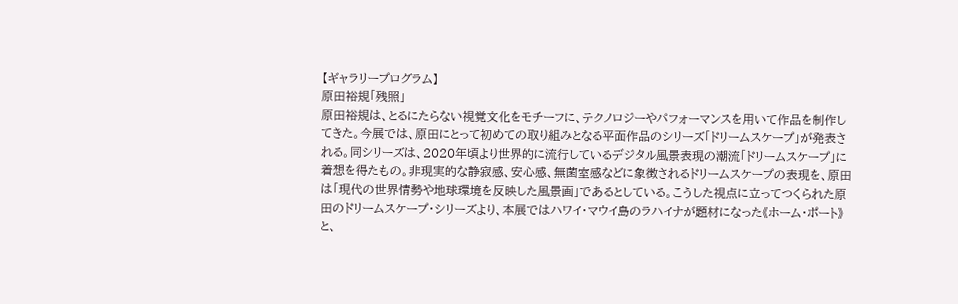【ギャラリープログラム】
原田裕規「残照」
原田裕規は、とるにたらない視覚文化をモチーフに、テクノロジーやパフォーマンスを用いて作品を制作してきた。今展では、原田にとって初めての取り組みとなる平面作品のシリーズ「ドリームスケープ」が発表される。同シリーズは、2020年頃より世界的に流行しているデジタル風景表現の潮流「ドリームスケープ」に着想を得たもの。非現実的な静寂感、安心感、無菌室感などに象徴されるドリームスケープの表現を、原田は「現代の世界情勢や地球環境を反映した風景画」であるとしている。こうした視点に立ってつくられた原田のドリームスケープ・シリーズより、本展ではハワイ・マウイ島のラハイナが題材になった《ホーム・ポート》と、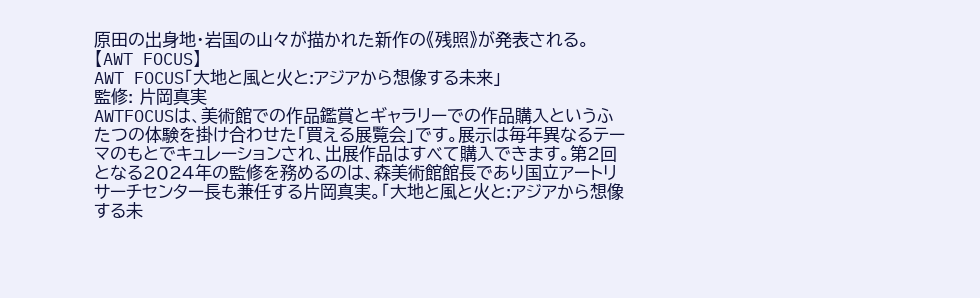原田の出身地・岩国の山々が描かれた新作の《残照》が発表される。
【AWT FOCUS】
AWT FOCUS「大地と風と火と:アジアから想像する未来」
監修: 片岡真実
AWTFOCUSは、美術館での作品鑑賞とギャラリーでの作品購入というふたつの体験を掛け合わせた「買える展覧会」です。展示は毎年異なるテーマのもとでキュレーションされ、出展作品はすべて購入できます。第2回となる2024年の監修を務めるのは、森美術館館長であり国立アートリサーチセンター長も兼任する片岡真実。「大地と風と火と:アジアから想像する未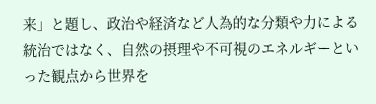来」と題し、政治や経済など人為的な分類や力による統治ではなく、自然の摂理や不可視のエネルギーといった観点から世界を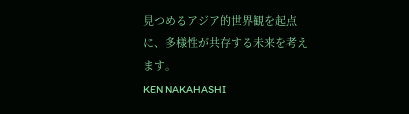見つめるアジア的世界観を起点に、多様性が共存する未来を考えます。
KEN NAKAHASHI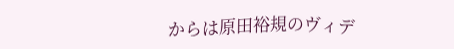からは原田裕規のヴィデ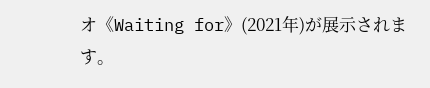オ《Waiting for》(2021年)が展示されます。